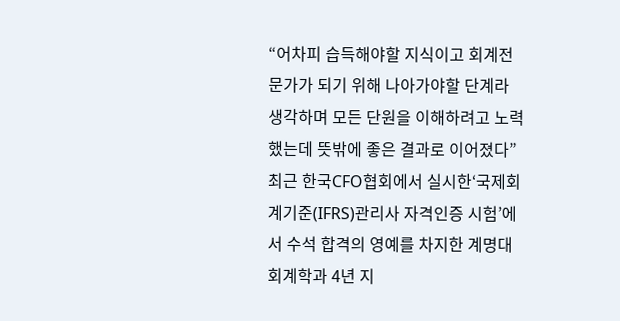“어차피 습득해야할 지식이고 회계전문가가 되기 위해 나아가야할 단계라 생각하며 모든 단원을 이해하려고 노력했는데 뜻밖에 좋은 결과로 이어졌다”
최근 한국CFO협회에서 실시한‘국제회계기준(IFRS)관리사 자격인증 시험’에서 수석 합격의 영예를 차지한 계명대 회계학과 4년 지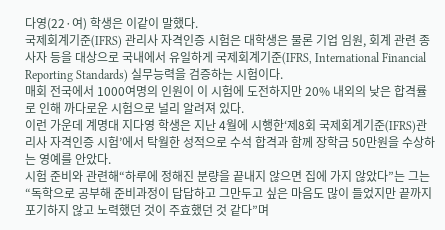다영(22·여) 학생은 이같이 말했다.
국제회계기준(IFRS) 관리사 자격인증 시험은 대학생은 물론 기업 임원, 회계 관련 종사자 등을 대상으로 국내에서 유일하게 국제회계기준(IFRS, International Financial Reporting Standards) 실무능력을 검증하는 시험이다.
매회 전국에서 1000여명의 인원이 이 시험에 도전하지만 20% 내외의 낮은 합격률로 인해 까다로운 시험으로 널리 알려져 있다.
이런 가운데 계명대 지다영 학생은 지난 4월에 시행한‘제8회 국제회계기준(IFRS)관리사 자격인증 시험’에서 탁월한 성적으로 수석 합격과 함께 장학금 50만원을 수상하는 영예를 안았다.
시험 준비와 관련해“하루에 정해진 분량을 끝내지 않으면 집에 가지 않았다”는 그는“독학으로 공부해 준비과정이 답답하고 그만두고 싶은 마음도 많이 들었지만 끝까지 포기하지 않고 노력했던 것이 주효했던 것 같다”며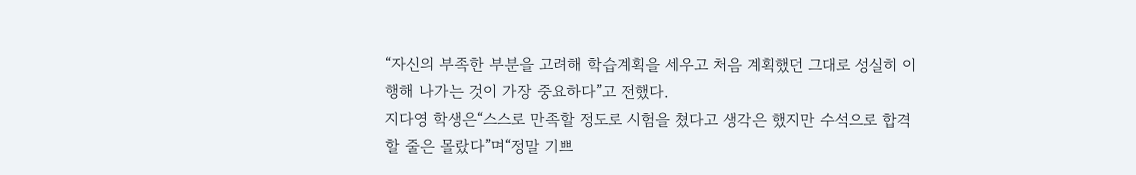“자신의 부족한 부분을 고려해 학습계획을 세우고 처음 계획했던 그대로 성실히 이행해 나가는 것이 가장 중요하다”고 전했다.
지다영 학생은“스스로 만족할 정도로 시험을 쳤다고 생각은 했지만 수석으로 합격할 줄은 몰랐다”며“정말 기쁘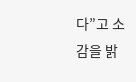다”고 소감을 밝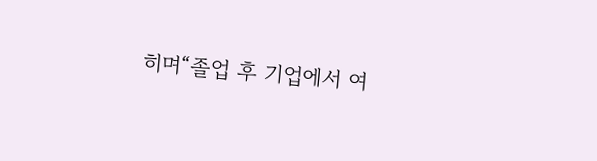히며“졸업 후 기업에서 여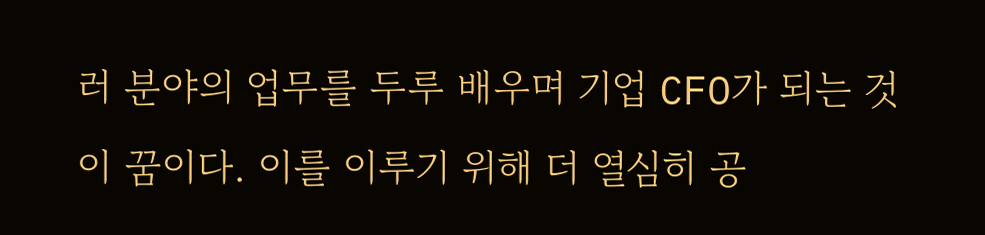러 분야의 업무를 두루 배우며 기업 CFO가 되는 것이 꿈이다. 이를 이루기 위해 더 열심히 공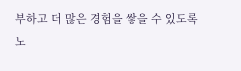부하고 더 많은 경험을 쌓을 수 있도록 노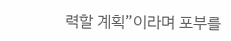력할 계획”이라며 포부를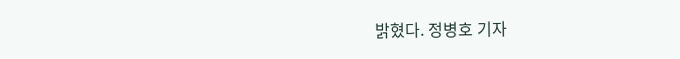밝혔다. 정병호 기자